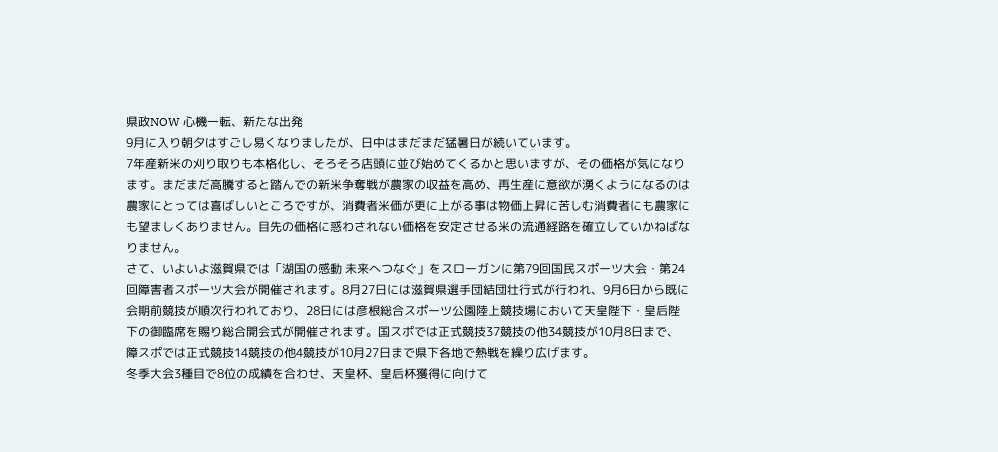県政NOW 心機一転、新たな出発
9月に入り朝夕はすごし易くなりましたが、日中はまだまだ猛暑日が続いています。
7年産新米の刈り取りも本格化し、そろそろ店頭に並び始めてくるかと思いますが、その価格が気になります。まだまだ高騰すると踏んでの新米争奪戦が農家の収益を高め、再生産に意欲が湧くようになるのは農家にとっては喜ばしいところですが、消費者米価が更に上がる事は物価上昇に苦しむ消費者にも農家にも望ましくありません。目先の価格に惑わされない価格を安定させる米の流通経路を確立していかねばなりません。
さて、いよいよ滋賀県では「湖国の感動 未来へつなぐ」をスローガンに第79回国民スポーツ大会・第24回障害者スポーツ大会が開催されます。8月27日には滋賀県選手団結団壮行式が行われ、9月6日から既に会期前競技が順次行われており、28日には彦根総合スポーツ公園陸上競技場において天皇陛下・皇后陛下の御臨席を賜り総合開会式が開催されます。国スポでは正式競技37競技の他34競技が10月8日まで、障スポでは正式競技14競技の他4競技が10月27日まで県下各地で熱戦を繰り広げます。
冬季大会3種目で8位の成績を合わせ、天皇杯、皇后杯獲得に向けて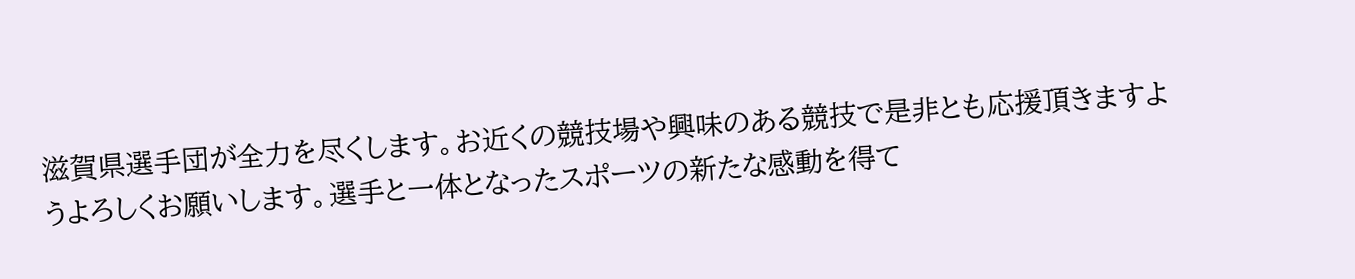滋賀県選手団が全力を尽くします。お近くの競技場や興味のある競技で是非とも応援頂きますようよろしくお願いします。選手と一体となったスポーツの新たな感動を得て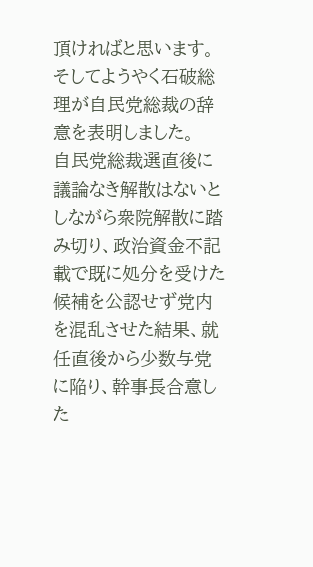頂ければと思います。
そしてようやく石破総理が自民党総裁の辞意を表明しました。
自民党総裁選直後に議論なき解散はないとしながら衆院解散に踏み切り、政治資金不記載で既に処分を受けた候補を公認せず党内を混乱させた結果、就任直後から少数与党に陥り、幹事長合意した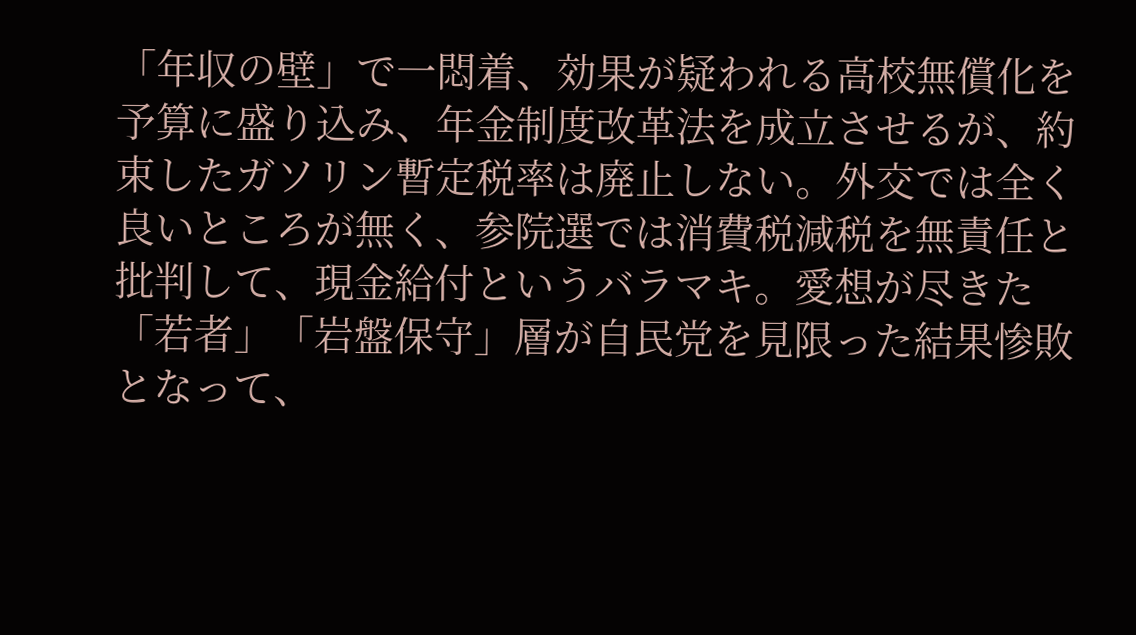「年収の壁」で一悶着、効果が疑われる高校無償化を予算に盛り込み、年金制度改革法を成立させるが、約束したガソリン暫定税率は廃止しない。外交では全く良いところが無く、参院選では消費税減税を無責任と批判して、現金給付というバラマキ。愛想が尽きた「若者」「岩盤保守」層が自民党を見限った結果惨敗となって、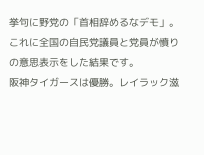挙句に野党の「首相辞めるなデモ」。これに全国の自民党議員と党員が憤りの意思表示をした結果です。
阪神タイガースは優勝。レイラック滋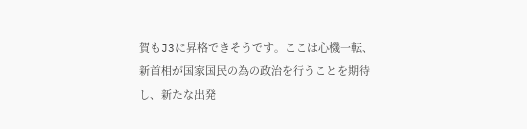賀もJ3に昇格できそうです。ここは心機一転、新首相が国家国民の為の政治を行うことを期待し、新たな出発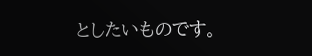としたいものです。